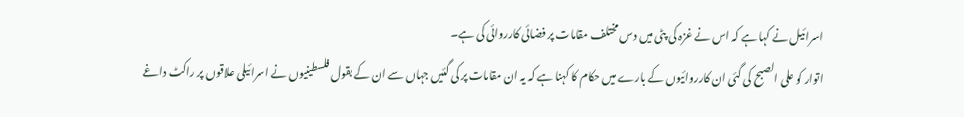اسرائیل نے کہا ہے کہ اس نے غزہ کی پٹی میں دس مختلف مقامات پر فضائی کارروائی کی ہے۔
اتوار کو علی الصبح کی گئی ان کارروائیوں کے بارے میں حکام کا کہنا ہے کہ یہ ان مقامات پر کی گئیں جہاں سے ان کے بقول فلسطینیوں نے اسرائیلی علاقوں پر راکٹ داغے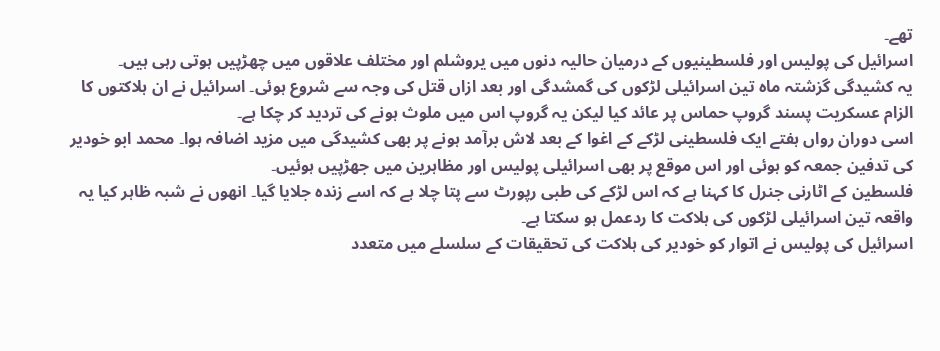تھے۔
اسرائیل کی پولیس اور فلسطینیوں کے درمیان حالیہ دنوں میں یروشلم اور مختلف علاقوں میں چھڑپیں ہوتی رہی ہیں۔
یہ کشیدگی گزشتہ ماہ تین اسرائیلی لڑکوں کی گمشدگی اور بعد ازاں قتل کی وجہ سے شروع ہوئی۔ اسرائیل نے ان ہلاکتوں کا الزام عسکریت پسند گروپ حماس پر عائد کیا لیکن یہ گروپ اس میں ملوث ہونے کی تردید کر چکا ہے۔
اسی دوران رواں ہفتے ایک فلسطینی لڑکے کے اغوا کے بعد لاش برآمد ہونے پر بھی کشیدگی میں مزید اضافہ ہوا۔ محمد ابو خودیر کی تدفین جمعہ کو ہوئی اور اس موقع پر بھی اسرائیلی پولیس اور مظاہرین میں جھڑپیں ہوئیں۔
فلسطین کے اٹارنی جنرل کا کہنا ہے کہ اس لڑکے کی طبی رپورٹ سے پتا چلا ہے کہ اسے زندہ جلایا گیا۔ انھوں نے شبہ ظاہر کیا یہ واقعہ تین اسرائیلی لڑکوں کی ہلاکت کا ردعمل ہو سکتا ہے۔
اسرائیل کی پولیس نے اتوار کو خودیر کی ہلاکت کی تحقیقات کے سلسلے میں متعدد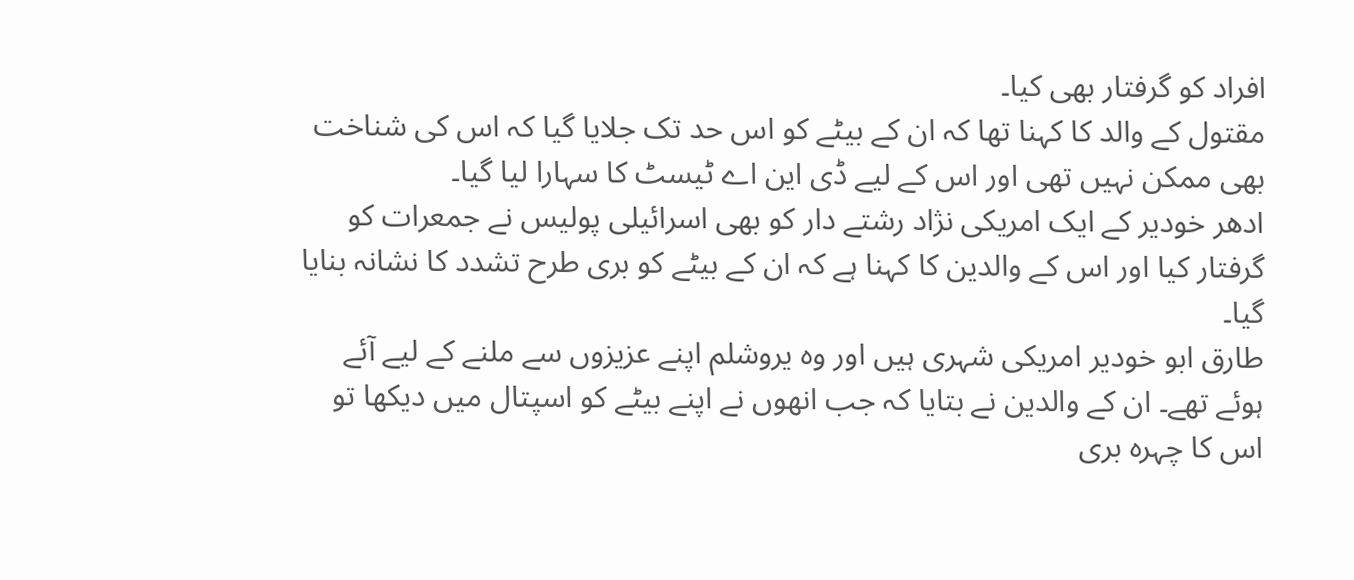افراد کو گرفتار بھی کیا۔
مقتول کے والد کا کہنا تھا کہ ان کے بیٹے کو اس حد تک جلایا گیا کہ اس کی شناخت بھی ممکن نہیں تھی اور اس کے لیے ڈی این اے ٹیسٹ کا سہارا لیا گیا۔
ادھر خودیر کے ایک امریکی نژاد رشتے دار کو بھی اسرائیلی پولیس نے جمعرات کو گرفتار کیا اور اس کے والدین کا کہنا ہے کہ ان کے بیٹے کو بری طرح تشدد کا نشانہ بنایا گیا۔
طارق ابو خودیر امریکی شہری ہیں اور وہ یروشلم اپنے عزیزوں سے ملنے کے لیے آئے ہوئے تھے۔ ان کے والدین نے بتایا کہ جب انھوں نے اپنے بیٹے کو اسپتال میں دیکھا تو اس کا چہرہ بری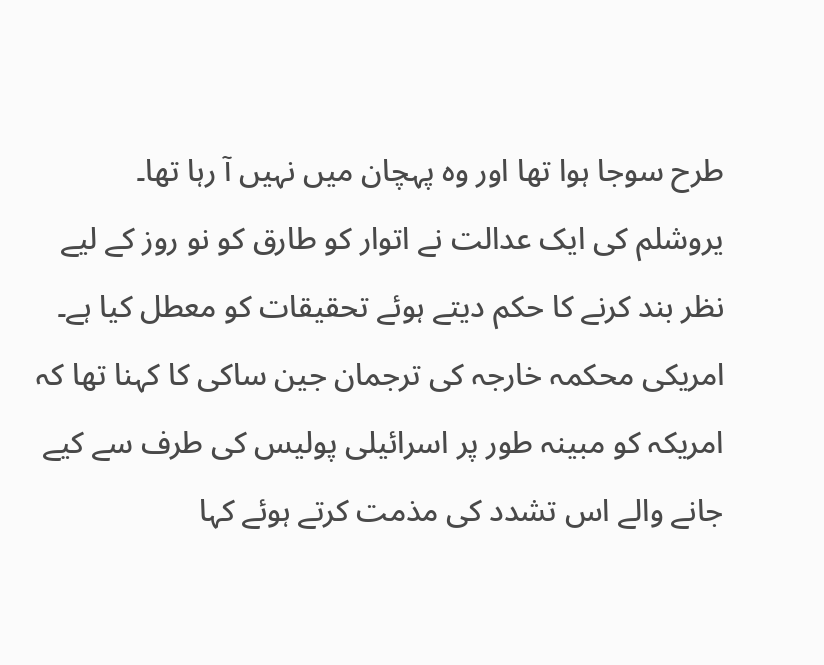طرح سوجا ہوا تھا اور وہ پہچان میں نہیں آ رہا تھا۔
یروشلم کی ایک عدالت نے اتوار کو طارق کو نو روز کے لیے نظر بند کرنے کا حکم دیتے ہوئے تحقیقات کو معطل کیا ہے۔
امریکی محکمہ خارجہ کی ترجمان جین ساکی کا کہنا تھا کہ امریکہ کو مبینہ طور پر اسرائیلی پولیس کی طرف سے کیے جانے والے اس تشدد کی مذمت کرتے ہوئے کہا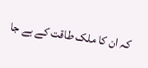کہ ان کا ملک طاقت کے بے جا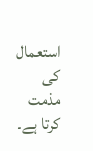استعمال کی مذمت کرتا ہے۔